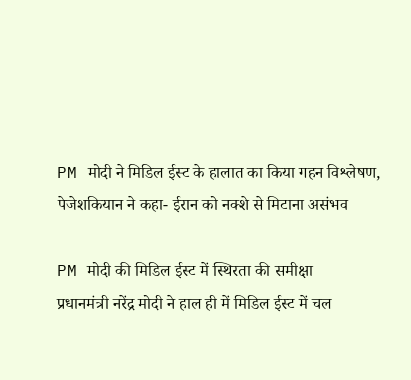PM मोदी ने मिडिल ईस्ट के हालात का किया गहन विश्लेषण, पेजेशकियान ने कहा- ईरान को नक्शे से मिटाना असंभव

PM मोदी की मिडिल ईस्ट में स्थिरता की समीक्षा
प्रधानमंत्री नरेंद्र मोदी ने हाल ही में मिडिल ईस्ट में चल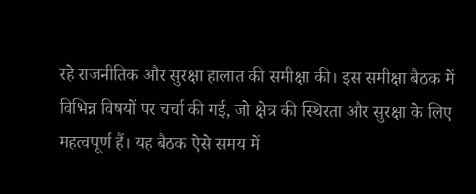रहे राजनीतिक और सुरक्षा हालात की समीक्षा की। इस समीक्षा बैठक में विभिन्न विषयों पर चर्चा की गई, जो क्षेत्र की स्थिरता और सुरक्षा के लिए महत्वपूर्ण हैं। यह बैठक ऐसे समय में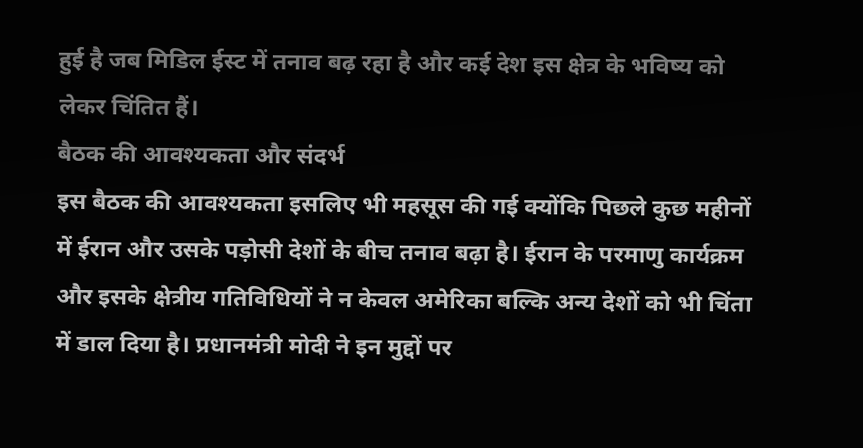हुई है जब मिडिल ईस्ट में तनाव बढ़ रहा है और कई देश इस क्षेत्र के भविष्य को लेकर चिंतित हैं।
बैठक की आवश्यकता और संदर्भ
इस बैठक की आवश्यकता इसलिए भी महसूस की गई क्योंकि पिछले कुछ महीनों में ईरान और उसके पड़ोसी देशों के बीच तनाव बढ़ा है। ईरान के परमाणु कार्यक्रम और इसके क्षेत्रीय गतिविधियों ने न केवल अमेरिका बल्कि अन्य देशों को भी चिंता में डाल दिया है। प्रधानमंत्री मोदी ने इन मुद्दों पर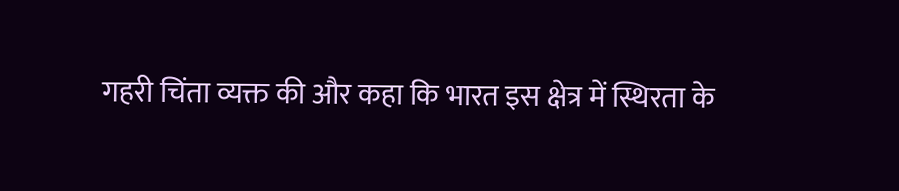गहरी चिंता व्यक्त की और कहा कि भारत इस क्षेत्र में स्थिरता के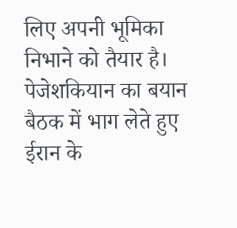लिए अपनी भूमिका निभाने को तैयार है।
पेजेशकियान का बयान
बैठक में भाग लेते हुए ईरान के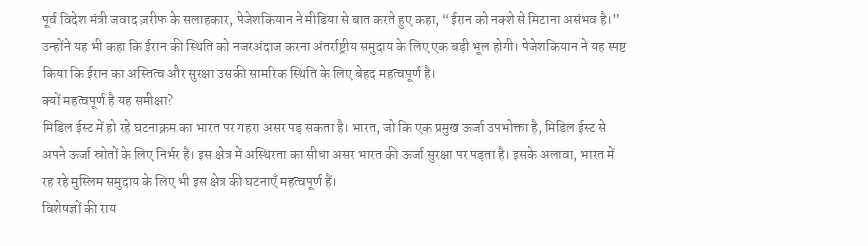पूर्व विदेश मंत्री जवाद ज़रीफ के सलाहकार, पेजेशकियान ने मीडिया से बात करते हुए कहा, “ईरान को नक्शे से मिटाना असंभव है।” उन्होंने यह भी कहा कि ईरान की स्थिति को नजरअंदाज करना अंतर्राष्ट्रीय समुदाय के लिए एक बड़ी भूल होगी। पेजेशकियान ने यह स्पष्ट किया कि ईरान का अस्तित्व और सुरक्षा उसकी सामरिक स्थिति के लिए बेहद महत्वपूर्ण है।
क्यों महत्वपूर्ण है यह समीक्षा?
मिडिल ईस्ट में हो रहे घटनाक्रम का भारत पर गहरा असर पड़ सकता है। भारत, जो कि एक प्रमुख ऊर्जा उपभोक्ता है, मिडिल ईस्ट से अपने ऊर्जा स्रोतों के लिए निर्भर है। इस क्षेत्र में अस्थिरता का सीधा असर भारत की ऊर्जा सुरक्षा पर पड़ता है। इसके अलावा, भारत में रह रहे मुस्लिम समुदाय के लिए भी इस क्षेत्र की घटनाएँ महत्वपूर्ण हैं।
विशेषज्ञों की राय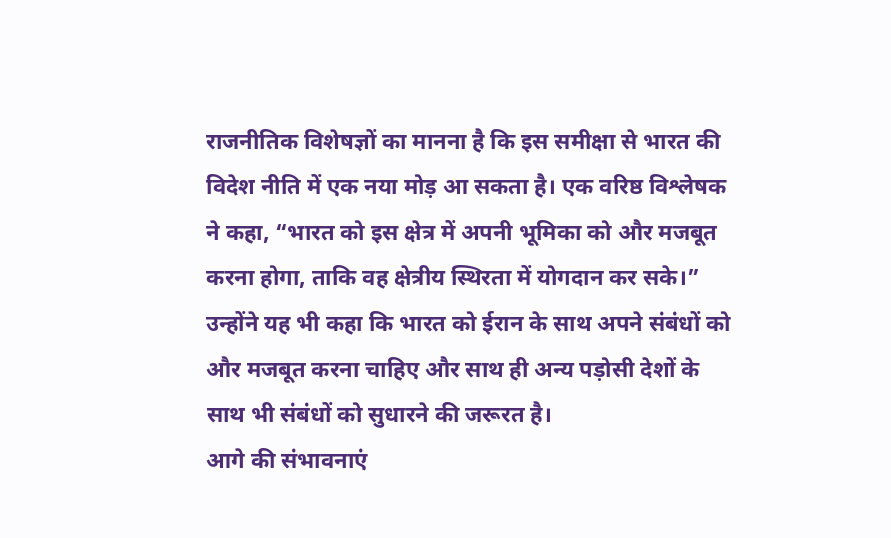राजनीतिक विशेषज्ञों का मानना है कि इस समीक्षा से भारत की विदेश नीति में एक नया मोड़ आ सकता है। एक वरिष्ठ विश्लेषक ने कहा, “भारत को इस क्षेत्र में अपनी भूमिका को और मजबूत करना होगा, ताकि वह क्षेत्रीय स्थिरता में योगदान कर सके।” उन्होंने यह भी कहा कि भारत को ईरान के साथ अपने संबंधों को और मजबूत करना चाहिए और साथ ही अन्य पड़ोसी देशों के साथ भी संबंधों को सुधारने की जरूरत है।
आगे की संभावनाएं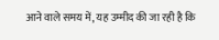आने वाले समय में, यह उम्मीद की जा रही है कि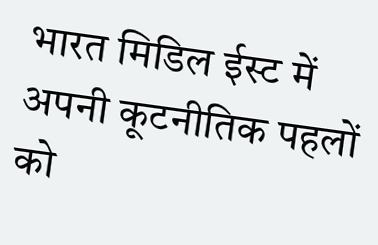भारत मिडिल ईस्ट में अपनी कूटनीतिक पहलों को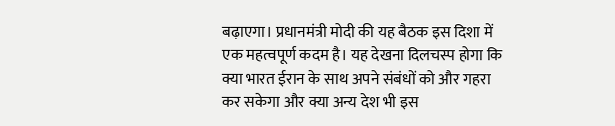बढ़ाएगा। प्रधानमंत्री मोदी की यह बैठक इस दिशा में एक महत्वपूर्ण कदम है। यह देखना दिलचस्प होगा कि क्या भारत ईरान के साथ अपने संबंधों को और गहरा कर सकेगा और क्या अन्य देश भी इस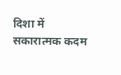दिशा में सकारात्मक कदम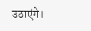उठाएंगे।